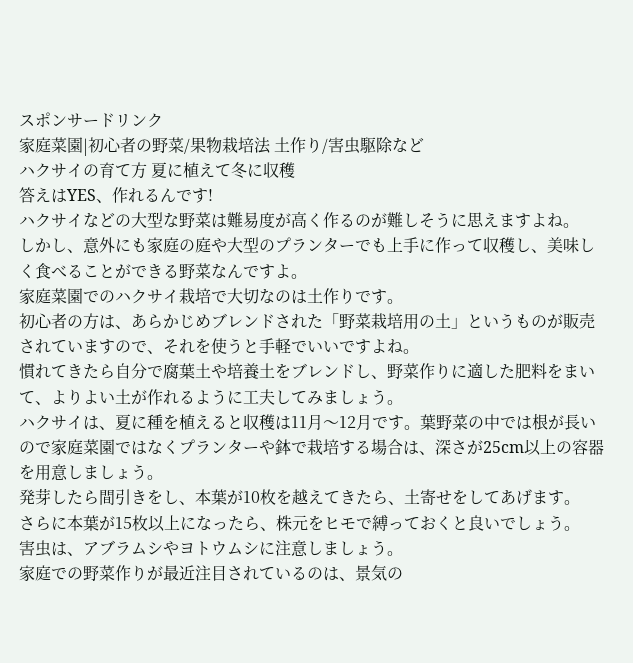スポンサードリンク
家庭菜園|初心者の野菜/果物栽培法 土作り/害虫駆除など
ハクサイの育て方 夏に植えて冬に収穫
答えはYES、作れるんです!
ハクサイなどの大型な野菜は難易度が高く作るのが難しそうに思えますよね。
しかし、意外にも家庭の庭や大型のプランターでも上手に作って収穫し、美味しく食べることができる野菜なんですよ。
家庭菜園でのハクサイ栽培で大切なのは土作りです。
初心者の方は、あらかじめブレンドされた「野菜栽培用の土」というものが販売されていますので、それを使うと手軽でいいですよね。
慣れてきたら自分で腐葉土や培養土をブレンドし、野菜作りに適した肥料をまいて、よりよい土が作れるように工夫してみましょう。
ハクサイは、夏に種を植えると収穫は11月〜12月です。葉野菜の中では根が長いので家庭菜園ではなくプランターや鉢で栽培する場合は、深さが25cm以上の容器を用意しましょう。
発芽したら間引きをし、本葉が10枚を越えてきたら、土寄せをしてあげます。
さらに本葉が15枚以上になったら、株元をヒモで縛っておくと良いでしょう。
害虫は、アブラムシやヨトウムシに注意しましょう。
家庭での野菜作りが最近注目されているのは、景気の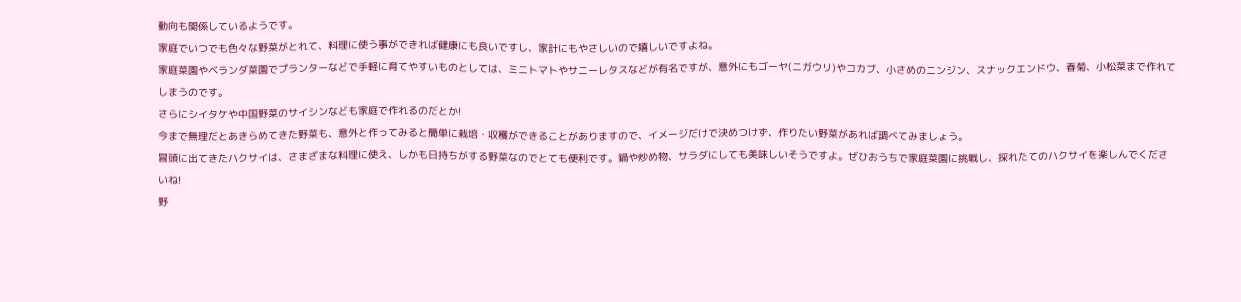動向も関係しているようです。
家庭でいつでも色々な野菜がとれて、料理に使う事ができれば健康にも良いですし、家計にもやさしいので嬉しいですよね。
家庭菜園やベランダ菜園でプランターなどで手軽に育てやすいものとしては、ミニトマトやサニーレタスなどが有名ですが、意外にもゴーヤ(ニガウリ)やコカブ、小さめのニンジン、スナックエンドウ、春菊、小松菜まで作れてしまうのです。
さらにシイタケや中国野菜のサイシンなども家庭で作れるのだとか!
今まで無理だとあきらめてきた野菜も、意外と作ってみると簡単に栽培・収穫ができることがありますので、イメージだけで決めつけず、作りたい野菜があれば調べてみましょう。
冒頭に出てきたハクサイは、さまざまな料理に使え、しかも日持ちがする野菜なのでとても便利です。鍋や炒め物、サラダにしても美味しいそうですよ。ぜひおうちで家庭菜園に挑戦し、採れたてのハクサイを楽しんでくださいね!
野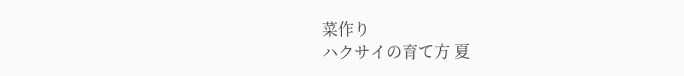菜作り
ハクサイの育て方 夏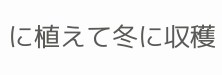に植えて冬に収穫